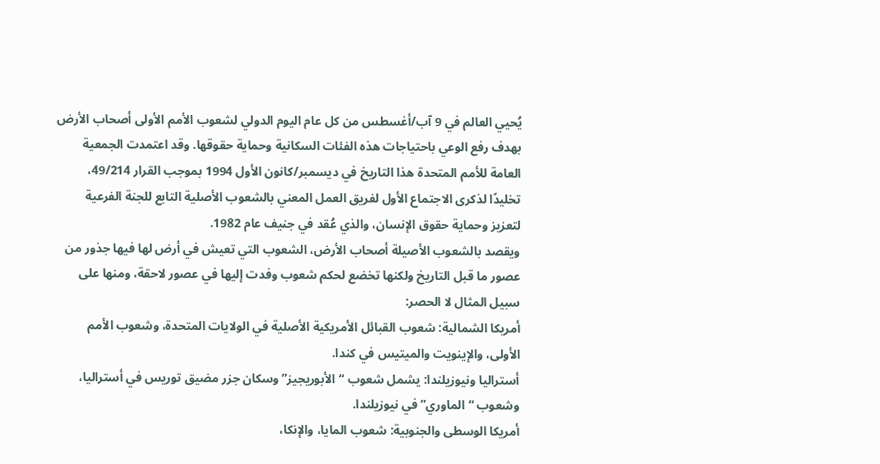يُحيي العالم في 9 آب/أغسطس من كل عام اليوم الدولي لشعوب الأمم الأولى أصحاب الأرض بهدف رفع الوعي باحتياجات هذه الفئات السكانية وحماية حقوقها. وقد اعتمدت الجمعية العامة للأمم المتحدة هذا التاريخ في ديسمبر/كانون الأول 1994 بموجب القرار 49/214، تخليدًا لذكرى الاجتماع الأول لفريق العمل المعني بالشعوب الأصلية التابع للجنة الفرعية لتعزيز وحماية حقوق الإنسان، والذي عُقد في جنيف عام 1982.
ويقصد بالشعوب الأصيلة أصحاب الأرض، الشعوب التي تعيش في أرض لها فيها جذور من عصور ما قبل التاريخ ولكنها تخضع لحكم شعوب وفدت إليها في عصور لاحقة، ومنها على سبيل المثال لا الحصر:
أمريكا الشمالية: شعوب القبائل الأمريكية الأصلية في الولايات المتحدة، وشعوب الأمم الأولى، والإينويت والميتيس في كندا.
أستراليا ونيوزيلندا: يشمل شعوب “الأبوريجيز” وسكان جزر مضيق توريس في أستراليا، وشعوب “الماوري” في نيوزيلندا.
أمريكا الوسطى والجنوبية: شعوب المايا، والإنكا،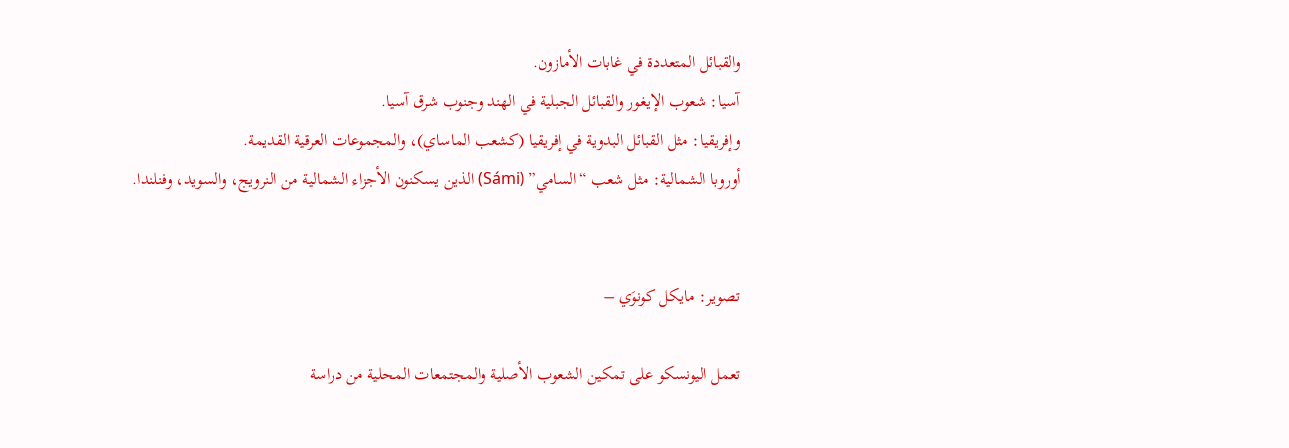والقبائل المتعددة في غابات الأمازون.
آسيا: شعوب الإيغور والقبائل الجبلية في الهند وجنوب شرق آسيا.
وإفريقيا: مثل القبائل البدوية في إفريقيا (كشعب الماساي)، والمجموعات العرقية القديمة.
أوروبا الشمالية: مثل شعب “السامي” (Sámi) الذين يسكنون الأجزاء الشمالية من النرويج، والسويد، وفنلندا.


تصوير: مايكل كونوَي –

تعمل اليونسكو على تمكين الشعوب الأصلية والمجتمعات المحلية من دراسة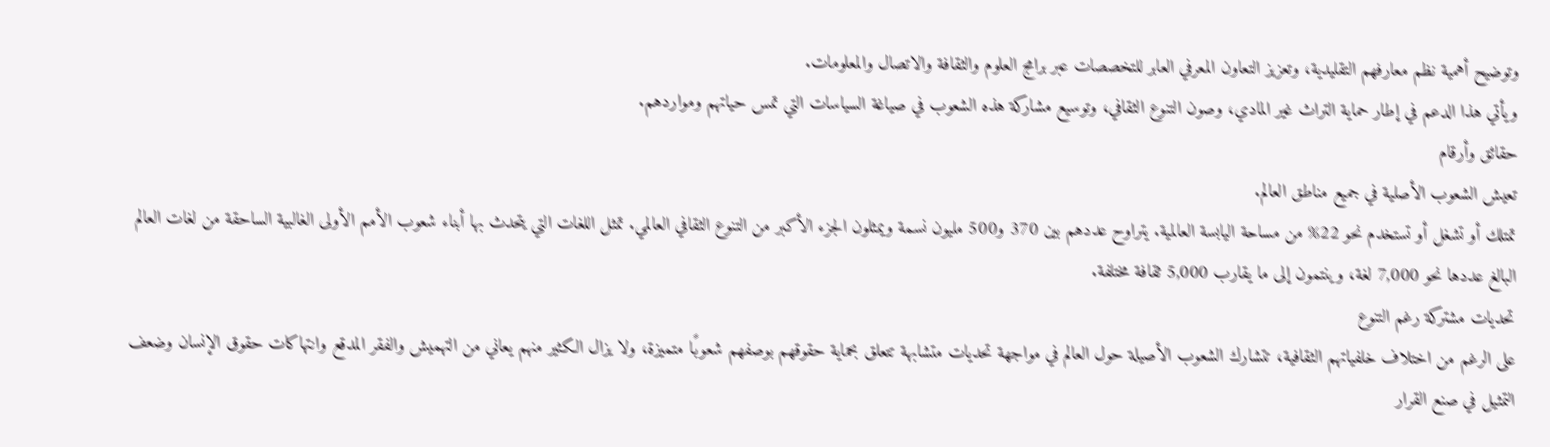وتوضيح أهمية نظم معارفهم التقليدية، وتعزيز التعاون المعرفي العابر للتخصصات عبر برامج العلوم والثقافة والاتصال والمعلومات.
ويأتي هذا الدعم في إطار حماية التراث غير المادي، وصون التنوع الثقافي، وتوسيع مشاركة هذه الشعوب في صياغة السياسات التي تمس حياتهم ومواردهم.
حقائق وأرقام
تعيش الشعوب الأصلية في جميع مناطق العالم.
تمتلك أو تشغل أو تستخدم نحو 22% من مساحة اليابسة العالمية. يتراوح عددهم بين 370 و500 مليون نسمة ويمثلون الجزء الأكبر من التنوع الثقافي العالمي. تمثل اللغات التي يتحدث بها أبناء شعوب الأمم الأولى الغالبية الساحقة من لغات العالم البالغ عددها نحو 7,000 لغة، وينتمون إلى ما يقارب 5,000 ثقافة مختلفة.
تحديات مشتركة رغم التنوع
على الرغم من اختلاف خلفياتهم الثقافية، تتشارك الشعوب الأصيلة حول العالم في مواجهة تحديات متشابهة تتعلق بحماية حقوقهم بوصفهم شعوبًا متميزة، ولا يزال الكثير منهم يعاني من التهميش والفقر المدقع وانتهاكات حقوق الإنسان وضعف التمثيل في صنع القرار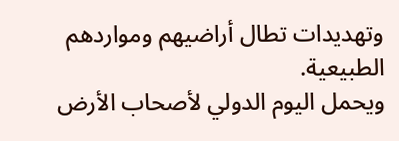وتهديدات تطال أراضيهم ومواردهم الطبيعية.
ويحمل اليوم الدولي لأصحاب الأرض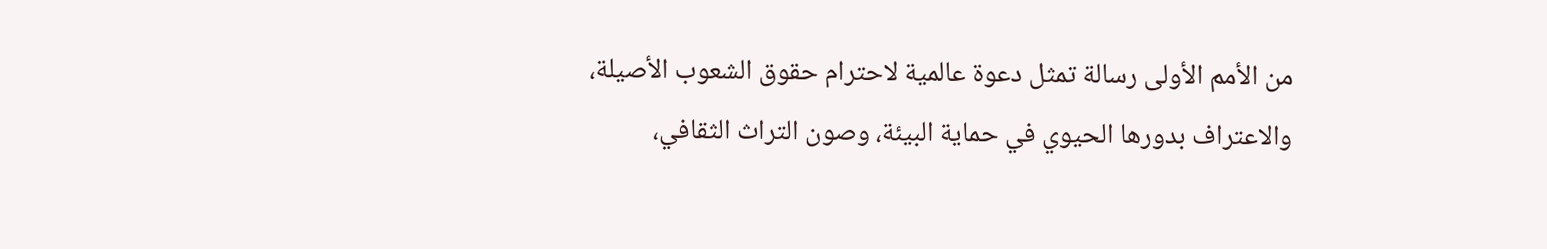من الأمم الأولى رسالة تمثل دعوة عالمية لاحترام حقوق الشعوب الأصيلة، والاعتراف بدورها الحيوي في حماية البيئة، وصون التراث الثقافي،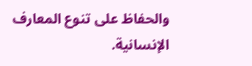والحفاظ على تنوع المعارف الإنسانية.